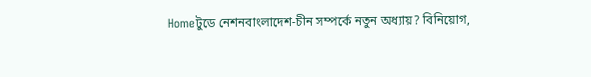Homeটুডে নেশনবাংলাদেশ-চীন সম্পর্কে নতুন অধ্যায়? বিনিয়োগ,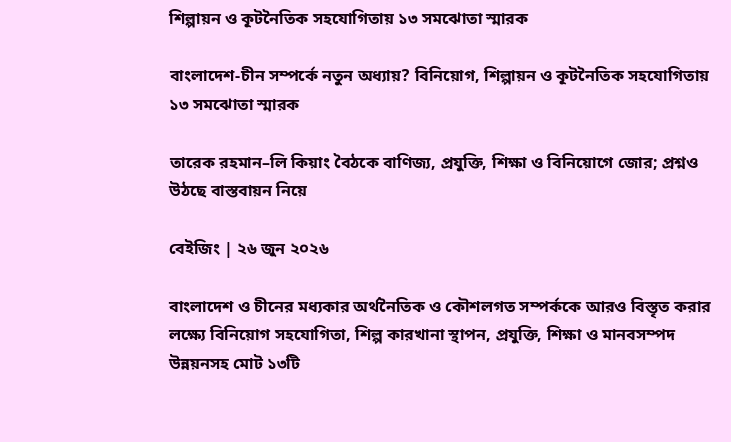শিল্পায়ন ও কূটনৈতিক সহযোগিতায় ১৩ সমঝোতা স্মারক

বাংলাদেশ-চীন সম্পর্কে নতুন অধ্যায়? বিনিয়োগ, শিল্পায়ন ও কূটনৈতিক সহযোগিতায় ১৩ সমঝোতা স্মারক

তারেক রহমান–লি কিয়াং বৈঠকে বাণিজ্য, প্রযুক্তি, শিক্ষা ও বিনিয়োগে জোর; প্রশ্নও উঠছে বাস্তবায়ন নিয়ে

বেইজিং | ২৬ জুন ২০২৬

বাংলাদেশ ও চীনের মধ্যকার অর্থনৈতিক ও কৌশলগত সম্পর্ককে আরও বিস্তৃত করার লক্ষ্যে বিনিয়োগ সহযোগিতা, শিল্প কারখানা স্থাপন, প্রযুক্তি, শিক্ষা ও মানবসম্পদ উন্নয়নসহ মোট ১৩টি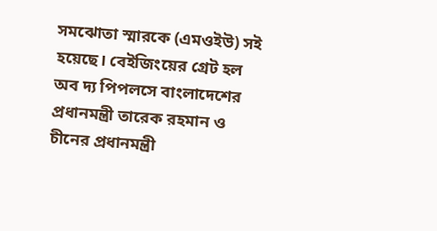সমঝোতা স্মারকে (এমওইউ) সই হয়েছে। বেইজিংয়ের গ্রেট হল অব দ্য পিপলসে বাংলাদেশের প্রধানমন্ত্রী তারেক রহমান ও চীনের প্রধানমন্ত্রী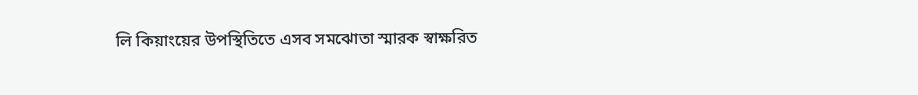লি কিয়াংয়ের উপস্থিতিতে এসব সমঝোতা স্মারক স্বাক্ষরিত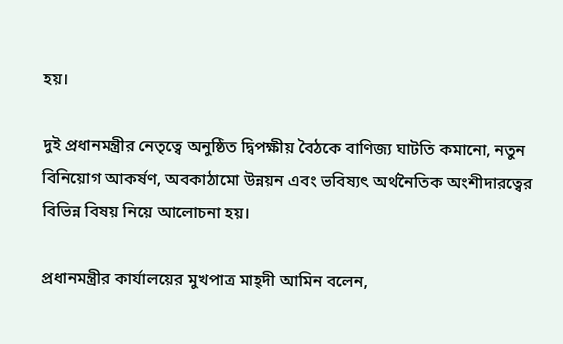হয়।

দুই প্রধানমন্ত্রীর নেতৃত্বে অনুষ্ঠিত দ্বিপক্ষীয় বৈঠকে বাণিজ্য ঘাটতি কমানো, নতুন বিনিয়োগ আকর্ষণ, অবকাঠামো উন্নয়ন এবং ভবিষ্যৎ অর্থনৈতিক অংশীদারত্বের বিভিন্ন বিষয় নিয়ে আলোচনা হয়।

প্রধানমন্ত্রীর কার্যালয়ের মুখপাত্র মাহ্দী আমিন বলেন,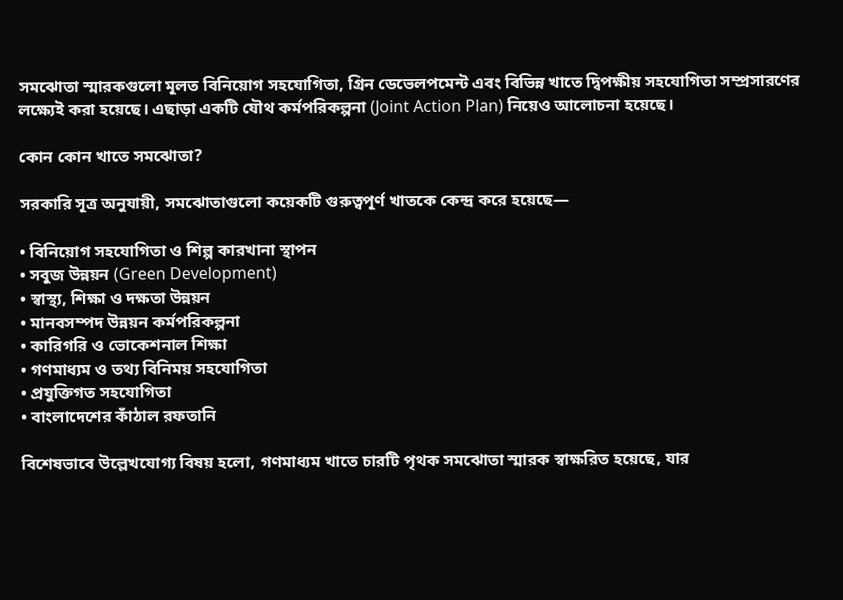সমঝোতা স্মারকগুলো মূলত বিনিয়োগ সহযোগিতা, গ্রিন ডেভেলপমেন্ট এবং বিভিন্ন খাতে দ্বিপক্ষীয় সহযোগিতা সম্প্রসারণের লক্ষ্যেই করা হয়েছে। এছাড়া একটি যৌথ কর্মপরিকল্পনা (Joint Action Plan) নিয়েও আলোচনা হয়েছে।

কোন কোন খাতে সমঝোতা?

সরকারি সূত্র অনুযায়ী, সমঝোতাগুলো কয়েকটি গুরুত্বপূর্ণ খাতকে কেন্দ্র করে হয়েছে—

• বিনিয়োগ সহযোগিতা ও শিল্প কারখানা স্থাপন
• সবুজ উন্নয়ন (Green Development)
• স্বাস্থ্য, শিক্ষা ও দক্ষতা উন্নয়ন
• মানবসম্পদ উন্নয়ন কর্মপরিকল্পনা
• কারিগরি ও ভোকেশনাল শিক্ষা
• গণমাধ্যম ও তথ্য বিনিময় সহযোগিতা
• প্রযুক্তিগত সহযোগিতা
• বাংলাদেশের কাঁঠাল রফতানি

বিশেষভাবে উল্লেখযোগ্য বিষয় হলো, গণমাধ্যম খাতে চারটি পৃথক সমঝোতা স্মারক স্বাক্ষরিত হয়েছে, যার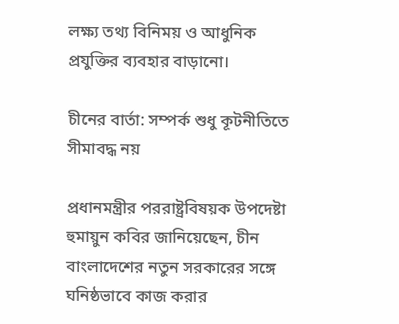লক্ষ্য তথ্য বিনিময় ও আধুনিক প্রযুক্তির ব্যবহার বাড়ানো।

চীনের বার্তা: সম্পর্ক শুধু কূটনীতিতে সীমাবদ্ধ নয়

প্রধানমন্ত্রীর পররাষ্ট্রবিষয়ক উপদেষ্টা হুমায়ুন কবির জানিয়েছেন, চীন বাংলাদেশের নতুন সরকারের সঙ্গে ঘনিষ্ঠভাবে কাজ করার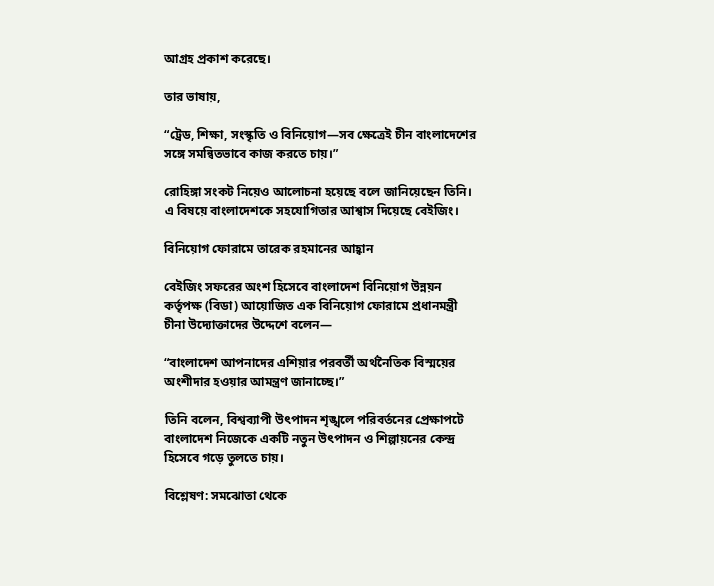আগ্রহ প্রকাশ করেছে।

তার ভাষায়,

“ট্রেড, শিক্ষা, সংস্কৃতি ও বিনিয়োগ—সব ক্ষেত্রেই চীন বাংলাদেশের সঙ্গে সমন্বিতভাবে কাজ করতে চায়।”

রোহিঙ্গা সংকট নিয়েও আলোচনা হয়েছে বলে জানিয়েছেন তিনি। এ বিষয়ে বাংলাদেশকে সহযোগিতার আশ্বাস দিয়েছে বেইজিং।

বিনিয়োগ ফোরামে তারেক রহমানের আহ্বান

বেইজিং সফরের অংশ হিসেবে বাংলাদেশ বিনিয়োগ উন্নয়ন কর্তৃপক্ষ (বিডা) আয়োজিত এক বিনিয়োগ ফোরামে প্রধানমন্ত্রী চীনা উদ্যোক্তাদের উদ্দেশে বলেন—

“বাংলাদেশ আপনাদের এশিয়ার পরবর্তী অর্থনৈতিক বিস্ময়ের অংশীদার হওয়ার আমন্ত্রণ জানাচ্ছে।”

তিনি বলেন, বিশ্বব্যাপী উৎপাদন শৃঙ্খলে পরিবর্তনের প্রেক্ষাপটে বাংলাদেশ নিজেকে একটি নতুন উৎপাদন ও শিল্পায়নের কেন্দ্র হিসেবে গড়ে তুলতে চায়।

বিশ্লেষণ: সমঝোতা থেকে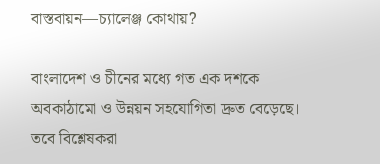বাস্তবায়ন—চ্যালেঞ্জ কোথায়?

বাংলাদেশ ও চীনের মধ্যে গত এক দশকে অবকাঠামো ও উন্নয়ন সহযোগিতা দ্রুত বেড়েছে। তবে বিশ্লেষকরা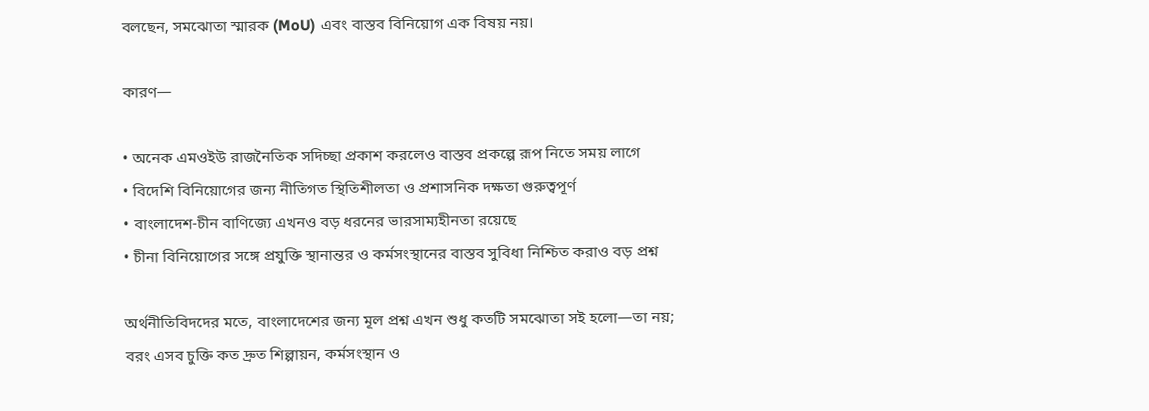বলছেন, সমঝোতা স্মারক (MoU) এবং বাস্তব বিনিয়োগ এক বিষয় নয়।

কারণ—

• অনেক এমওইউ রাজনৈতিক সদিচ্ছা প্রকাশ করলেও বাস্তব প্রকল্পে রূপ নিতে সময় লাগে
• বিদেশি বিনিয়োগের জন্য নীতিগত স্থিতিশীলতা ও প্রশাসনিক দক্ষতা গুরুত্বপূর্ণ
• বাংলাদেশ-চীন বাণিজ্যে এখনও বড় ধরনের ভারসাম্যহীনতা রয়েছে
• চীনা বিনিয়োগের সঙ্গে প্রযুক্তি স্থানান্তর ও কর্মসংস্থানের বাস্তব সুবিধা নিশ্চিত করাও বড় প্রশ্ন

অর্থনীতিবিদদের মতে, বাংলাদেশের জন্য মূল প্রশ্ন এখন শুধু কতটি সমঝোতা সই হলো—তা নয়; বরং এসব চুক্তি কত দ্রুত শিল্পায়ন, কর্মসংস্থান ও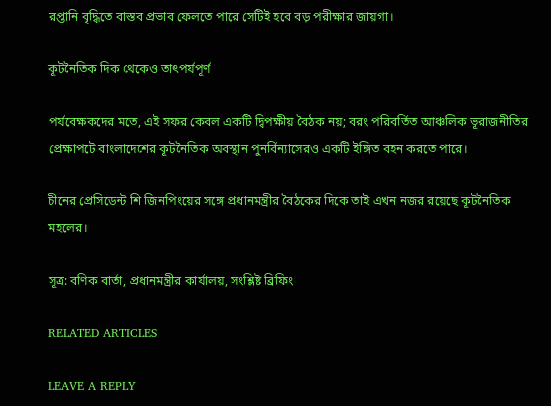রপ্তানি বৃদ্ধিতে বাস্তব প্রভাব ফেলতে পারে সেটিই হবে বড় পরীক্ষার জায়গা।

কূটনৈতিক দিক থেকেও তাৎপর্যপূর্ণ

পর্যবেক্ষকদের মতে, এই সফর কেবল একটি দ্বিপক্ষীয় বৈঠক নয়; বরং পরিবর্তিত আঞ্চলিক ভূরাজনীতির প্রেক্ষাপটে বাংলাদেশের কূটনৈতিক অবস্থান পুনর্বিন্যাসেরও একটি ইঙ্গিত বহন করতে পারে।

চীনের প্রেসিডেন্ট শি জিনপিংয়ের সঙ্গে প্রধানমন্ত্রীর বৈঠকের দিকে তাই এখন নজর রয়েছে কূটনৈতিক মহলের।

সূত্র: বণিক বার্তা, প্রধানমন্ত্রীর কার্যালয়, সংশ্লিষ্ট ব্রিফিং

RELATED ARTICLES

LEAVE A REPLY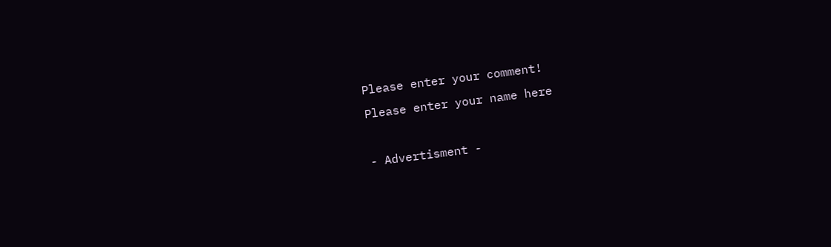Please enter your comment!
Please enter your name here

- Advertisment -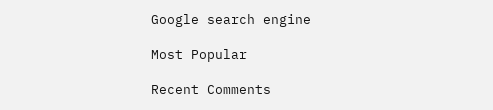Google search engine

Most Popular

Recent Comments